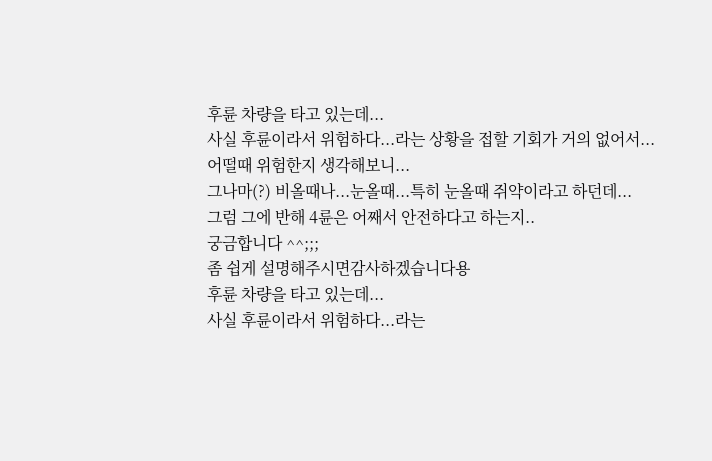후륜 차량을 타고 있는데...
사실 후륜이라서 위험하다...라는 상황을 접할 기회가 거의 없어서...
어떨때 위험한지 생각해보니...
그나마(?) 비올때나...눈올때...특히 눈올때 쥐약이라고 하던데...
그럼 그에 반해 4륜은 어째서 안전하다고 하는지..
궁금합니다 ^^;;;
좀 쉽게 설명해주시면감사하겠습니다용
후륜 차량을 타고 있는데...
사실 후륜이라서 위험하다...라는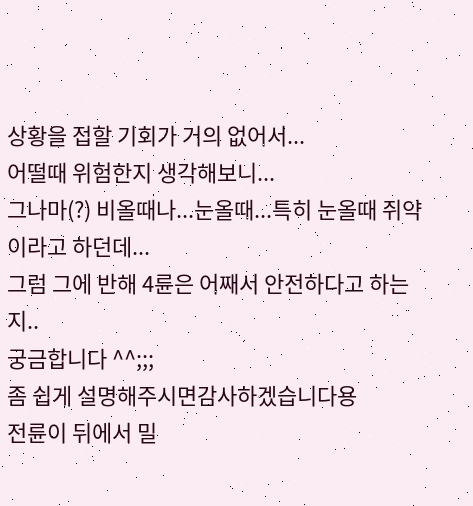상황을 접할 기회가 거의 없어서...
어떨때 위험한지 생각해보니...
그나마(?) 비올때나...눈올때...특히 눈올때 쥐약이라고 하던데...
그럼 그에 반해 4륜은 어째서 안전하다고 하는지..
궁금합니다 ^^;;;
좀 쉽게 설명해주시면감사하겠습니다용
전륜이 뒤에서 밀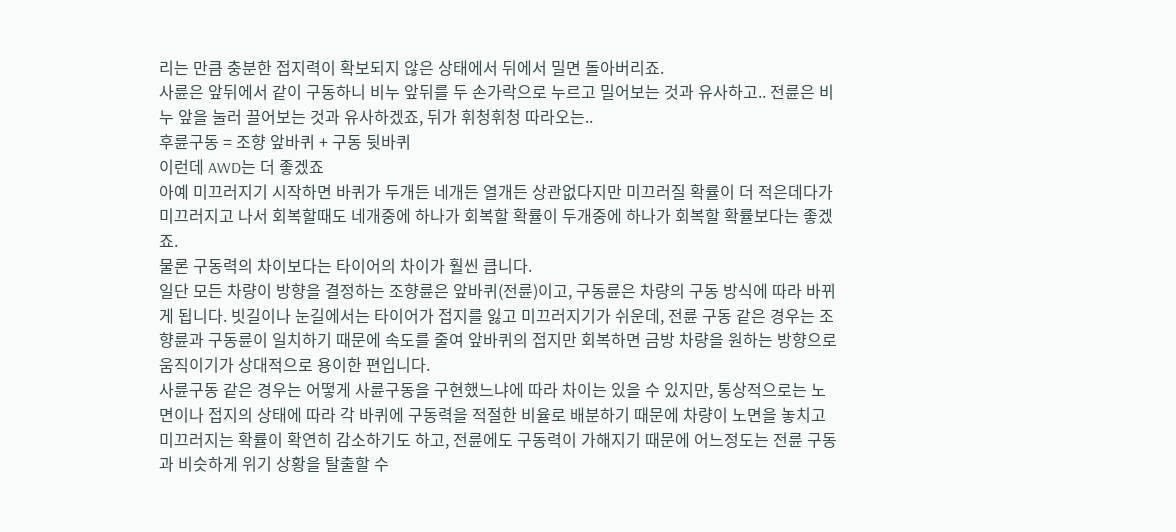리는 만큼 충분한 접지력이 확보되지 않은 상태에서 뒤에서 밀면 돌아버리죠.
사륜은 앞뒤에서 같이 구동하니 비누 앞뒤를 두 손가락으로 누르고 밀어보는 것과 유사하고.. 전륜은 비누 앞을 눌러 끌어보는 것과 유사하겠죠, 뒤가 휘청휘청 따라오는..
후륜구동 = 조향 앞바퀴 + 구동 뒷바퀴
이런데 AWD는 더 좋겠죠
아예 미끄러지기 시작하면 바퀴가 두개든 네개든 열개든 상관없다지만 미끄러질 확률이 더 적은데다가
미끄러지고 나서 회복할때도 네개중에 하나가 회복할 확률이 두개중에 하나가 회복할 확률보다는 좋겠죠.
물론 구동력의 차이보다는 타이어의 차이가 훨씬 큽니다.
일단 모든 차량이 방향을 결정하는 조향륜은 앞바퀴(전륜)이고, 구동륜은 차량의 구동 방식에 따라 바뀌게 됩니다. 빗길이나 눈길에서는 타이어가 접지를 잃고 미끄러지기가 쉬운데, 전륜 구동 같은 경우는 조향륜과 구동륜이 일치하기 때문에 속도를 줄여 앞바퀴의 접지만 회복하면 금방 차량을 원하는 방향으로 움직이기가 상대적으로 용이한 편입니다.
사륜구동 같은 경우는 어떻게 사륜구동을 구현했느냐에 따라 차이는 있을 수 있지만, 통상적으로는 노면이나 접지의 상태에 따라 각 바퀴에 구동력을 적절한 비율로 배분하기 때문에 차량이 노면을 놓치고 미끄러지는 확률이 확연히 감소하기도 하고, 전륜에도 구동력이 가해지기 때문에 어느정도는 전륜 구동과 비슷하게 위기 상황을 탈출할 수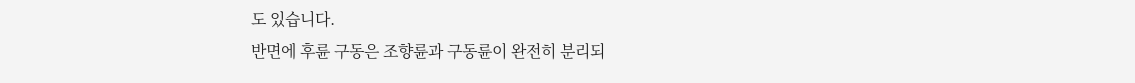도 있습니다.
반면에 후륜 구동은 조향륜과 구동륜이 완전히 분리되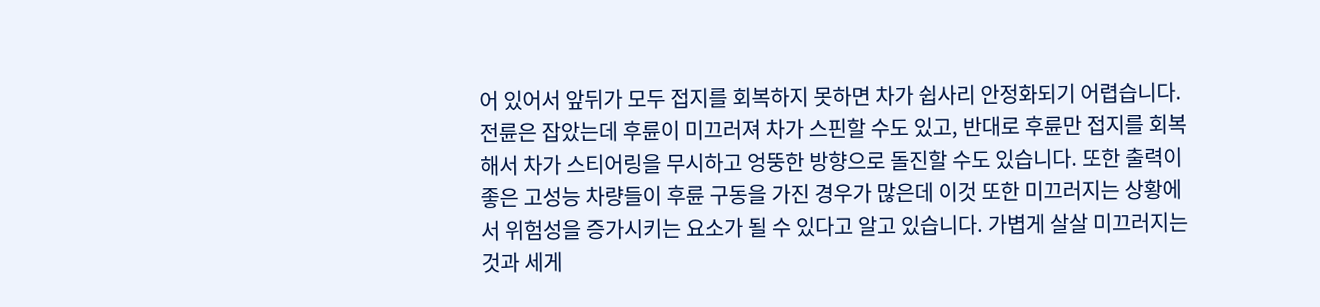어 있어서 앞뒤가 모두 접지를 회복하지 못하면 차가 쉽사리 안정화되기 어렵습니다. 전륜은 잡았는데 후륜이 미끄러져 차가 스핀할 수도 있고, 반대로 후륜만 접지를 회복해서 차가 스티어링을 무시하고 엉뚱한 방향으로 돌진할 수도 있습니다. 또한 출력이 좋은 고성능 차량들이 후륜 구동을 가진 경우가 많은데 이것 또한 미끄러지는 상황에서 위험성을 증가시키는 요소가 될 수 있다고 알고 있습니다. 가볍게 살살 미끄러지는 것과 세게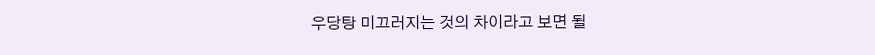우당탕 미끄러지는 것의 차이라고 보면 될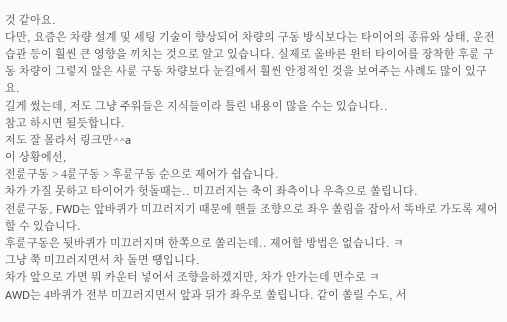것 같아요.
다만, 요즘은 차량 설계 및 세팅 기술이 향상되어 차량의 구동 방식보다는 타이어의 종류와 상태, 운전 습관 등이 훨씬 큰 영향을 끼치는 것으로 알고 있습니다. 실제로 올바른 윈터 타이어를 장착한 후륜 구동 차량이 그렇지 않은 사륜 구동 차량보다 눈길에서 훨씬 안정적인 것을 보여주는 사례도 많이 있구요.
길게 썼는데, 저도 그냥 주워들은 지식들이라 틀린 내용이 많을 수는 있습니다..
참고 하시면 될듯합니다.
저도 잘 몰라서 링크만^^a
이 상황에선,
전륜구동 > 4륜구동 > 후륜구동 순으로 제어가 쉽습니다.
차가 가질 못하고 타이어가 헛돌때는.. 미끄러지는 축이 좌측이나 우측으로 쏠립니다.
전륜구동, FWD는 앞바퀴가 미끄러지기 때문에 핸들 조향으로 좌우 쏠림을 잡아서 똑바로 가도록 제어할 수 있습니다.
후륜구동은 뒷바퀴가 미끄러지며 한쪽으로 쏠리는데.. 제어할 방법은 없습니다. ㅋ
그냥 쭉 미끄러지면서 차 돌면 떙입니다.
차가 앞으로 가면 뭐 카운터 넣어서 조향을하겠지만, 차가 안가는데 먼수로 ㅋ
AWD는 4바퀴가 전부 미끄러지면서 앞과 뒤가 좌우로 쏠립니다. 같이 쏠릴 수도, 서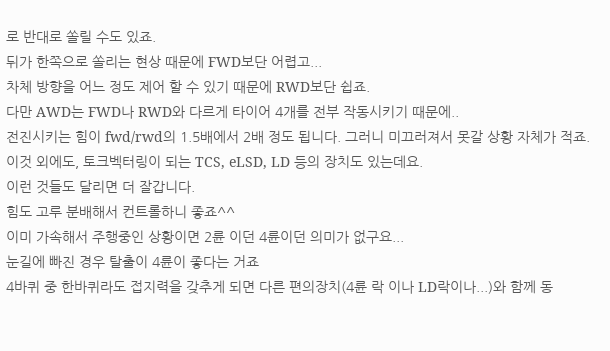로 반대로 쏠릴 수도 있죠.
뒤가 한쪽으로 쏠리는 현상 때문에 FWD보단 어렵고...
차체 방향을 어느 정도 제어 할 수 있기 때문에 RWD보단 쉽죠.
다만 AWD는 FWD나 RWD와 다르게 타이어 4개를 전부 작동시키기 때문에..
전진시키는 힘이 fwd/rwd의 1.5배에서 2배 정도 됩니다. 그러니 미끄러져서 못갈 상황 자체가 적죠.
이것 외에도, 토크벡터링이 되는 TCS, eLSD, LD 등의 장치도 있는데요.
이런 것들도 달리면 더 잘갑니다.
힘도 고루 분배해서 컨트롤하니 좋죠^^
이미 가속해서 주행중인 상황이면 2륜 이던 4륜이던 의미가 없구요...
눈길에 빠진 경우 탈출이 4륜이 좋다는 거죠
4바퀴 중 한바퀴라도 접지력을 갖추게 되면 다른 편의장치(4륜 락 이나 LD락이나...)와 함께 동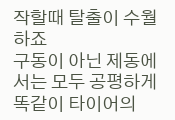작할때 탈출이 수월하죠
구동이 아닌 제동에서는 모두 공평하게 똑같이 타이어의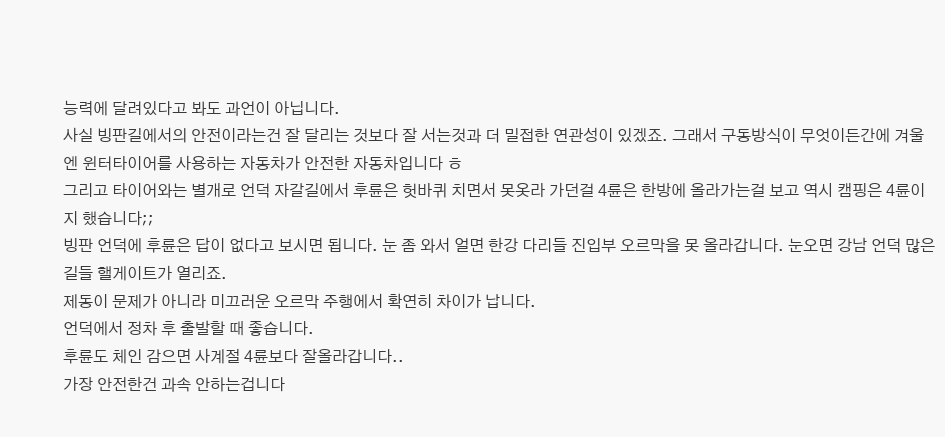능력에 달려있다고 봐도 과언이 아닙니다.
사실 빙판길에서의 안전이라는건 잘 달리는 것보다 잘 서는것과 더 밀접한 연관성이 있겠죠. 그래서 구동방식이 무엇이든간에 겨울엔 윈터타이어를 사용하는 자동차가 안전한 자동차입니다 ㅎ
그리고 타이어와는 별개로 언덕 자갈길에서 후륜은 헛바퀴 치면서 못옷라 가던걸 4륜은 한방에 올라가는걸 보고 역시 캠핑은 4륜이지 했습니다;;
빙판 언덕에 후륜은 답이 없다고 보시면 됩니다. 눈 좀 와서 얼면 한강 다리들 진입부 오르막을 못 올라갑니다. 눈오면 강남 언덕 많은 길들 핼게이트가 열리죠.
제동이 문제가 아니라 미끄러운 오르막 주행에서 확연히 차이가 납니다.
언덕에서 정차 후 출발할 때 좋습니다.
후륜도 체인 감으면 사계절 4륜보다 잘올라갑니다..
가장 안전한건 과속 안하는겁니다